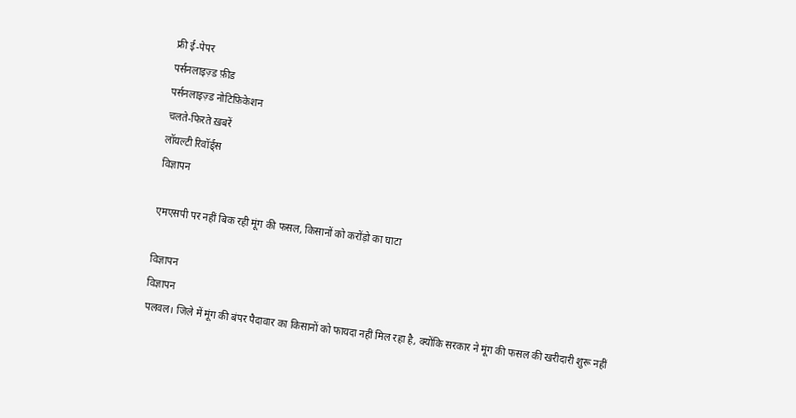फ्री ई-पेपर
पर्सनलाइज़्ड फ़ीड
पर्सनलाइज़्ड नोटिफ़िकेशन
चलते-फिरते ख़बरें
लॉयल्टी रिवॉर्ड्स
विज्ञापन

एमएसपी पर नहीं बिक रही मूंग की फसल, किसानों को करोंड़ो का घाटा

विज्ञापन
विज्ञापन
पलवल। जिले में मूंग की बंपर पैदावार का किसानों को फायदा नहीं मिल रहा है, क्योंकि सरकार ने मूंग की फसल की खरीदारी शुरू नहीं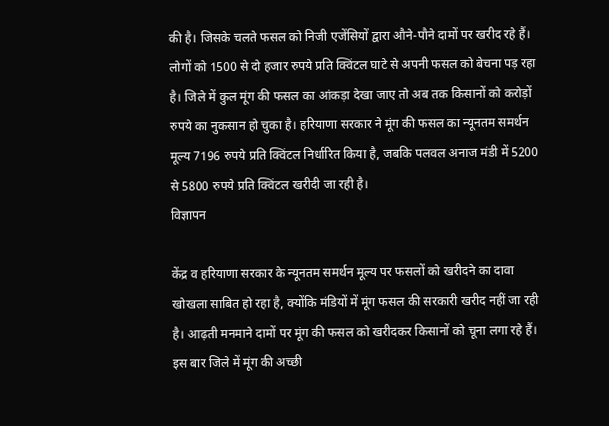की है। जिसके चलते फसल को निजी एजेंसियों द्वारा औने-पौने दामों पर खरीद रहे हैं। लोगों को 1500 से दो हजार रुपये प्रति क्विंटल घाटे से अपनी फसल को बेचना पड़ रहा है। जिले में कुल मूंग की फसल का आंकड़ा देखा जाए तो अब तक किसानों को करोड़ों रुपये का नुकसान हो चुका है। हरियाणा सरकार ने मूंग की फसल का न्यूनतम समर्थन मूल्य 7196 रुपये प्रति क्विंटल निर्धारित किया है, जबकि पलवल अनाज मंडी में 5200 से 5800 रुपये प्रति क्विंटल खरीदी जा रही है।
विज्ञापन

केंद्र व हरियाणा सरकार के न्यूनतम समर्थन मूल्य पर फसलों को खरीदने का दावा खोखला साबित हो रहा है, क्योंकि मंडियों में मूंग फसल की सरकारी खरीद नहीं जा रही है। आढ़ती मनमाने दामों पर मूंग की फसल को खरीदकर किसानों को चूना लगा रहे हैं। इस बार जिले में मूंग की अच्छी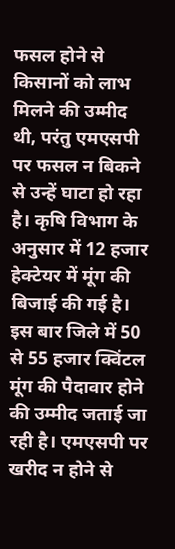फसल होने से किसानों को लाभ मिलने की उम्मीद थी, परंतु एमएसपी पर फसल न बिकने से उन्हें घाटा हो रहा है। कृषि विभाग के अनुसार में 12 हजार हेक्टेयर में मूंग की बिजाई की गई है। इस बार जिले में 50 से 55 हजार क्विंटल मूंग की पैदावार होने की उम्मीद जताई जा रही है। एमएसपी पर खरीद न होने से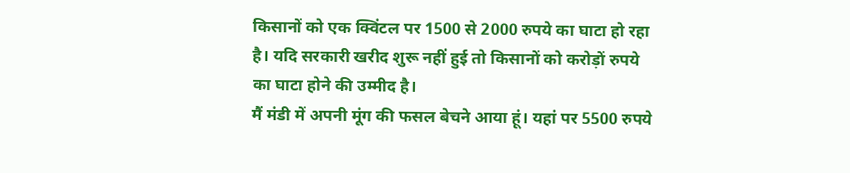किसानों को एक क्विंटल पर 1500 से 2000 रुपये का घाटा हो रहा है। यदि सरकारी खरीद शुरू नहीं हुई तो किसानों को करोड़ों रुपये का घाटा होने की उम्मीद है।
मैं मंडी में अपनी मूंग की फसल बेचने आया हूं। यहां पर 5500 रुपये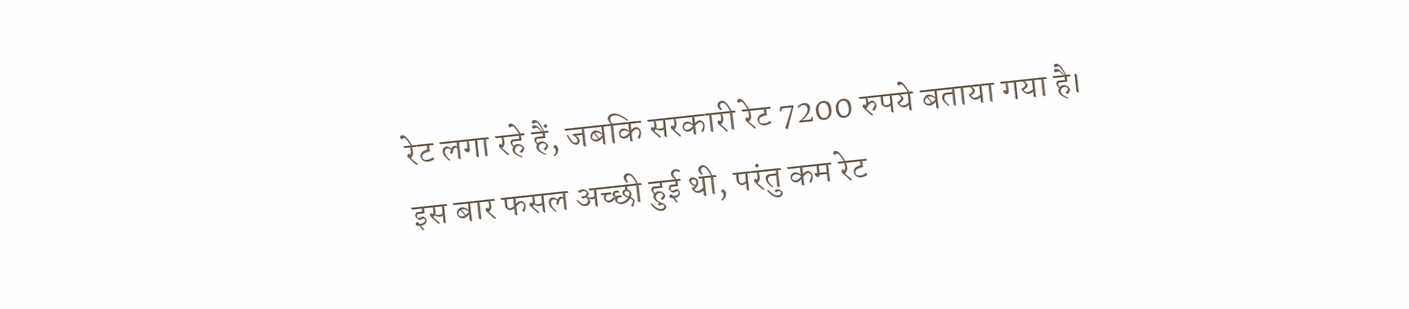रेट लगा रहे हैं, जबकि सरकारी रेट 7200 रुपये बताया गया है। इस बार फसल अच्छी हुई थी, परंतु कम रेट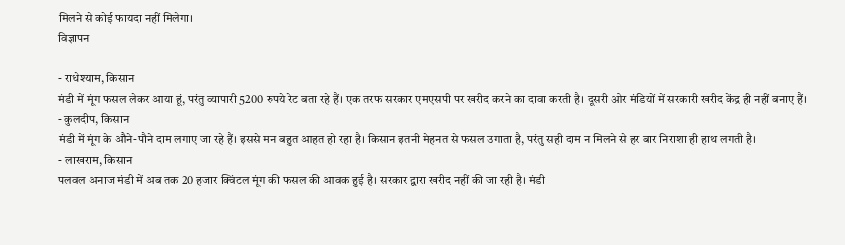मिलने से कोई फायदा नहीं मिलेगा।
विज्ञापन

- राधेश्याम, किसान
मंडी में मूंग फसल लेकर आया हूं, परंतु व्यापारी 5200 रुपये रेट बता रहे हैं। एक तरफ सरकार एमएसपी पर खरीद करने का दावा करती है। दूसरी ओर मंडियों में सरकारी खरीद केंद्र ही नहीं बनाए हैं।
- कुलदीप, किसान
मंडी में मूंग के औने-पौने दाम लगाए जा रहे हैं। इससे मन बहुत आहत हो रहा है। किसान इतनी मेहनत से फसल उगाता है, परंतु सही दाम न मिलने से हर बार निराशा ही हाथ लगती है।
- लाखराम, किसान
पलवल अनाज मंडी में अब तक 20 हजार क्विंटल मूंग की फसल की आवक हुई है। सरकार द्वारा खरीद नहीं की जा रही है। मंडी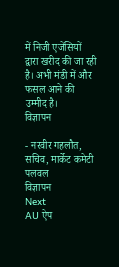में निजी एजेंसियों द्वारा खरीद की जा रही है। अभी मंडी में और फसल आने की उम्मीद है।
विज्ञापन

- नरवीर गहलौत, सचिव, मार्केट कमेटी पलवल
विज्ञापन
Next
AU ऐप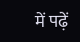में पढ़ें